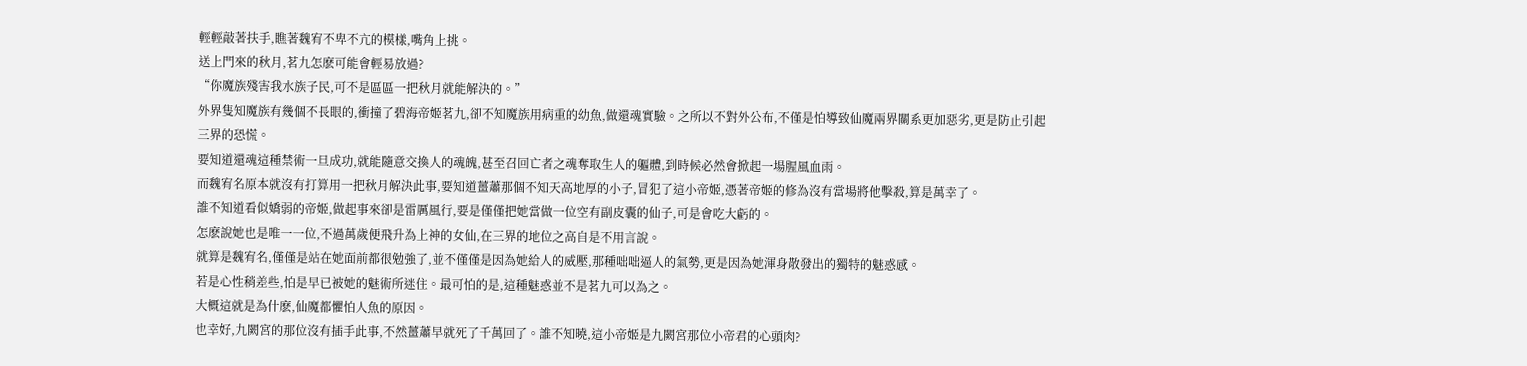輕輕敲著扶手,瞧著魏宥不卑不亢的模樣,嘴角上挑。
送上門來的秋月,茗九怎麽可能會輕易放過?
“你魔族殘害我水族子民,可不是區區一把秋月就能解決的。”
外界隻知魔族有幾個不長眼的,衝撞了碧海帝姬茗九,卻不知魔族用病重的幼魚,做還魂實驗。之所以不對外公布,不僅是怕導致仙魔兩界關系更加惡劣,更是防止引起三界的恐慌。
要知道還魂這種禁術一旦成功,就能隨意交換人的魂魄,甚至召回亡者之魂奪取生人的軀體,到時候必然會掀起一場腥風血雨。
而魏宥名原本就沒有打算用一把秋月解決此事,要知道薑蕭那個不知天高地厚的小子,冒犯了這小帝姬,憑著帝姬的修為沒有當場將他擊殺,算是萬幸了。
誰不知道看似嬌弱的帝姬,做起事來卻是雷厲風行,要是僅僅把她當做一位空有副皮囊的仙子,可是會吃大虧的。
怎麽說她也是唯一一位,不過萬歲便飛升為上神的女仙,在三界的地位之高自是不用言說。
就算是魏宥名,僅僅是站在她面前都很勉強了,並不僅僅是因為她給人的威壓,那種咄咄逼人的氣勢,更是因為她渾身散發出的獨特的魅惑感。
若是心性稍差些,怕是早已被她的魅術所迷住。最可怕的是,這種魅惑並不是茗九可以為之。
大概這就是為什麽,仙魔都懼怕人魚的原因。
也幸好,九闕宮的那位沒有插手此事,不然薑蕭早就死了千萬回了。誰不知曉,這小帝姬是九闕宮那位小帝君的心頭肉?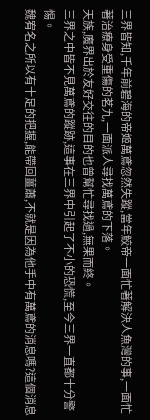三界皆知,千年前碧海的帝姬萬鳶忽然失蹤,當年鮫帝一面忙著解決人魚灣的事,一面忙著治療身受重傷的茗九,一面派人尋找萬鳶的下落。
天族,魔界出於友好交往的目的也曾幫忙尋找過,無果而終。
三界之中皆不見萬鳶的蹤跡,這事在三界中引起了不小的恐慌,至今三界一直都十分警惕。
魏宥名之所以有十足的把握,能帶回薑蕭,不就是因為他手中有萬鳶的消息嗎?這個消息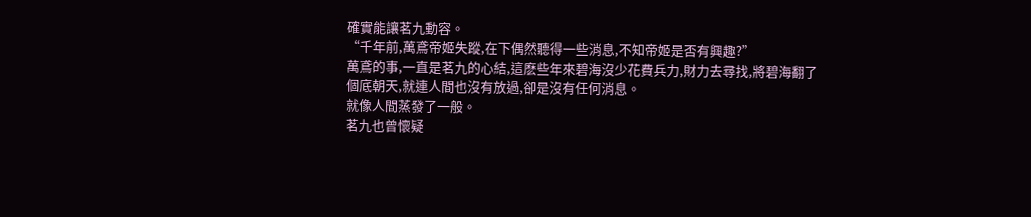確實能讓茗九動容。
“千年前,萬鳶帝姬失蹤,在下偶然聽得一些消息,不知帝姬是否有興趣?”
萬鳶的事,一直是茗九的心結,這麽些年來碧海沒少花費兵力,財力去尋找,將碧海翻了個底朝天,就連人間也沒有放過,卻是沒有任何消息。
就像人間蒸發了一般。
茗九也曾懷疑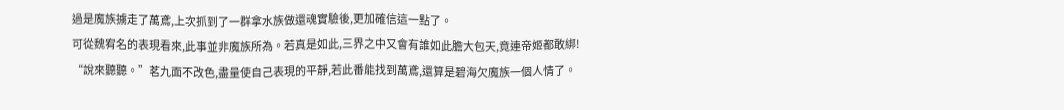過是魔族擄走了萬鳶,上次抓到了一群拿水族做還魂實驗後,更加確信這一點了。
可從魏宥名的表現看來,此事並非魔族所為。若真是如此,三界之中又會有誰如此膽大包天,竟連帝姬都敢綁!
“說來聽聽。”茗九面不改色,盡量使自己表現的平靜,若此番能找到萬鳶,還算是碧海欠魔族一個人情了。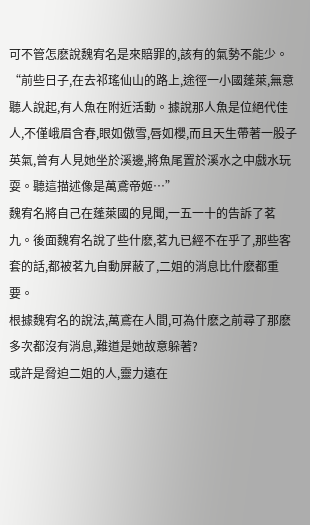可不管怎麽說魏宥名是來賠罪的,該有的氣勢不能少。
“前些日子,在去祁瑤仙山的路上,途徑一小國蓬萊,無意聽人說起,有人魚在附近活動。據說那人魚是位絕代佳人,不僅峨眉含春,眼如傲雪,唇如櫻,而且天生帶著一股子英氣,曾有人見她坐於溪邊,將魚尾置於溪水之中戲水玩耍。聽這描述像是萬鳶帝姬…”
魏宥名將自己在蓬萊國的見聞,一五一十的告訴了茗九。後面魏宥名說了些什麽,茗九已經不在乎了,那些客套的話,都被茗九自動屏蔽了,二姐的消息比什麽都重要。
根據魏宥名的說法,萬鳶在人間,可為什麽之前尋了那麽多次都沒有消息,難道是她故意躲著?
或許是脅迫二姐的人,靈力遠在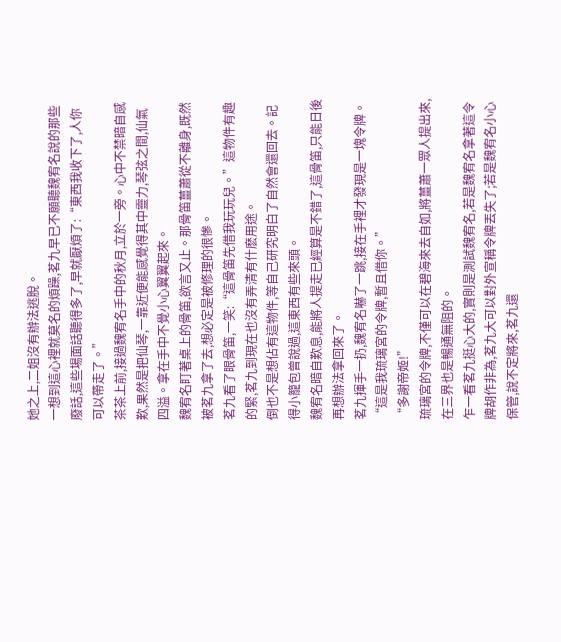她之上,二姐沒有辦法逃脫。
一想到這心裡就莫名的煩躁,茗九早已不願聽魏宥名說的那些廢話,這些場面話聽得多了,早就厭煩了:“東西我收下了,人你可以帶走了。”
茶茶上前,接過魏宥名手中的秋月,立於一旁。心中不禁暗自感歎,果然是把仙琴,一靠近便能感覺得其中靈力,琴弦之間,仙氣四溢。拿在手中不覺小心翼翼起來。
魏宥名盯著桌上的骨笛,欲言又止。那骨笛薑蕭從不離身,既然被茗九拿了去,想必定是被修理的很慘。
茗九看了眼骨笛,一笑:“這骨笛先借我玩玩兒。”這物件有趣的緊,茗九到現在也沒有弄清有什麽用途。
倒也不是想佔有這物件,等自己研究明白了自然會還回去。記得小籠包曾說過,這東西有些來頭。
魏宥名暗自歎息,能將人提走已經算是不錯了,這骨笛,只能日後再想辦法拿回來了。
茗九揮手一扔,魏宥名嚇了一跳,接在手裡才發現是一塊令牌。
“這是我琉璃宮的令牌,暫且借你。”
“多謝帝姬!”
琉璃宮的令牌,不僅可以在碧海來去自如,將薑蕭一眾人提出來,在三界也是暢通無阻的。
乍一看茗九挺心大的,實則是測試魏宥名,若是魏宥名拿著這令牌胡作非為,茗九大可以對外宣稱令牌丟失了;若是魏宥名小心保管,說不定將來,茗九還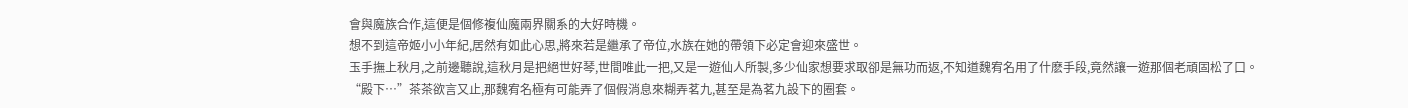會與魔族合作,這便是個修複仙魔兩界關系的大好時機。
想不到這帝姬小小年紀,居然有如此心思,將來若是繼承了帝位,水族在她的帶領下必定會迎來盛世。
玉手撫上秋月,之前邊聽說,這秋月是把絕世好琴,世間唯此一把,又是一遊仙人所製,多少仙家想要求取卻是無功而返,不知道魏宥名用了什麽手段,竟然讓一遊那個老頑固松了口。
“殿下…”茶茶欲言又止,那魏宥名極有可能弄了個假消息來糊弄茗九,甚至是為茗九設下的圈套。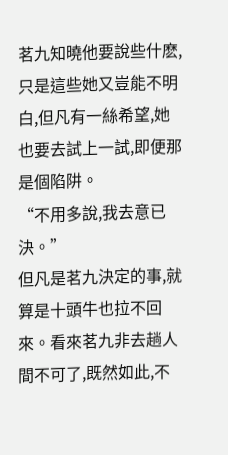茗九知曉他要說些什麽,只是這些她又豈能不明白,但凡有一絲希望,她也要去試上一試,即便那是個陷阱。
“不用多說,我去意已決。”
但凡是茗九決定的事,就算是十頭牛也拉不回來。看來茗九非去趟人間不可了,既然如此,不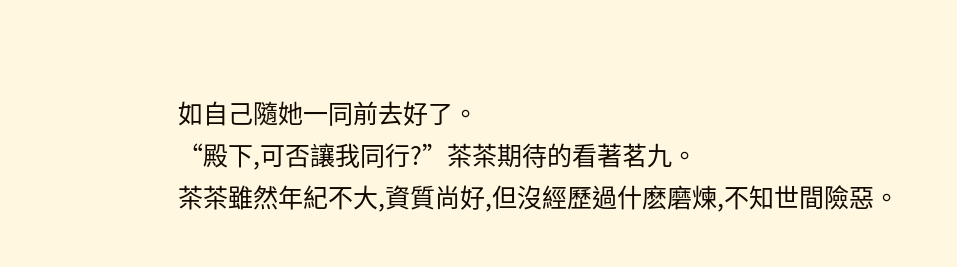如自己隨她一同前去好了。
“殿下,可否讓我同行?”茶茶期待的看著茗九。
茶茶雖然年紀不大,資質尚好,但沒經歷過什麽磨煉,不知世間險惡。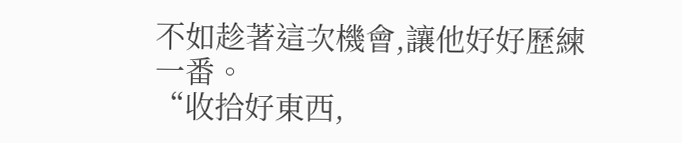不如趁著這次機會,讓他好好歷練一番。
“收拾好東西,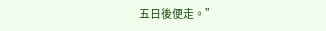五日後便走。”